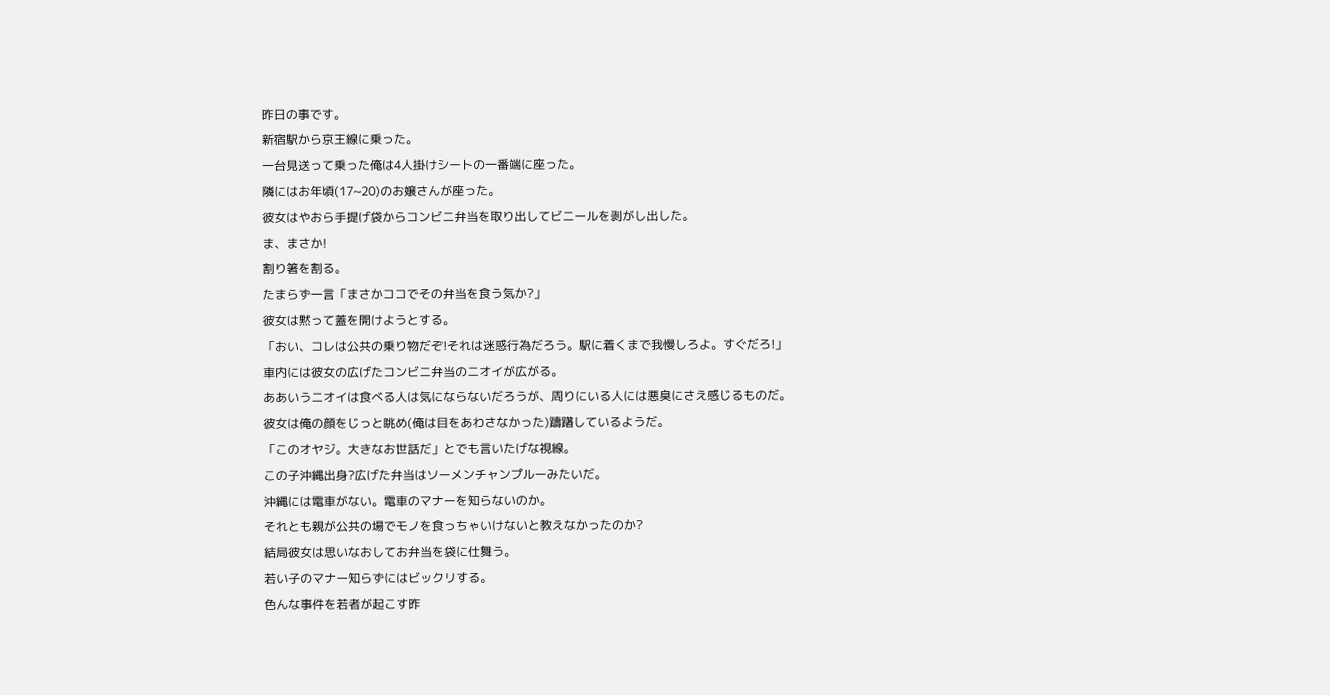昨日の事です。
新宿駅から京王線に乗った。
一台見送って乗った俺は4人掛けシートの一番端に座った。
隣にはお年頃(17~20)のお嬢さんが座った。
彼女はやおら手提げ袋からコンビニ弁当を取り出してビニールを剥がし出した。
ま、まさか!
割り箸を割る。
たまらず一言「まさかココでその弁当を食う気か?」
彼女は黙って蓋を開けようとする。
「おい、コレは公共の乗り物だぞ!それは迷惑行為だろう。駅に着くまで我慢しろよ。すぐだろ!」
車内には彼女の広げたコンビニ弁当のニオイが広がる。
ああいうニオイは食べる人は気にならないだろうが、周りにいる人には悪臭にさえ感じるものだ。
彼女は俺の顔をじっと眺め(俺は目をあわさなかった)躊躇しているようだ。
「このオヤジ。大きなお世話だ」とでも言いたげな視線。
この子沖縄出身?広げた弁当はソーメンチャンプルーみたいだ。
沖縄には電車がない。電車のマナーを知らないのか。
それとも親が公共の場でモノを食っちゃいけないと教えなかったのか?
結局彼女は思いなおしてお弁当を袋に仕舞う。
若い子のマナー知らずにはビックリする。
色んな事件を若者が起こす昨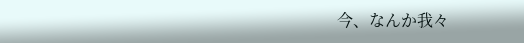今、なんか我々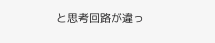と思考回路が違っ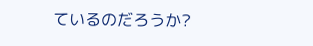ているのだろうか?